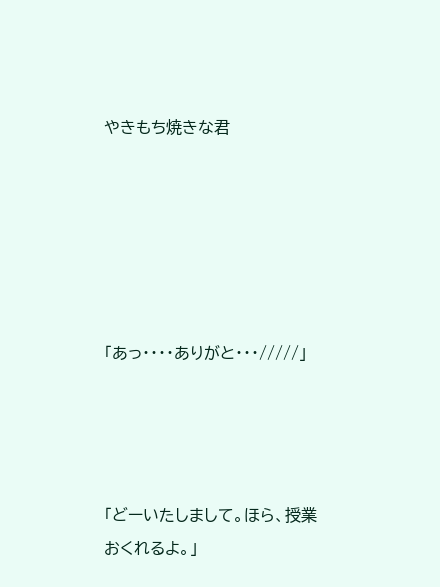やきもち焼きな君






「あっ・・・・ありがと・・・/////」




「どーいたしまして。ほら、授業おくれるよ。」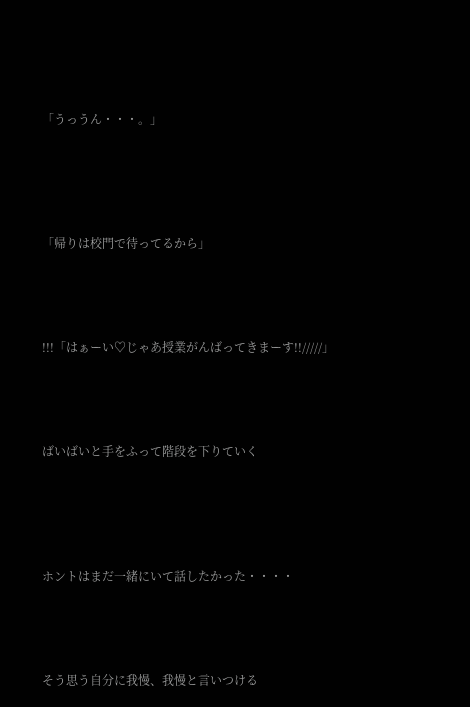「うっうん・・・。」





「帰りは校門で待ってるから」




!!!「はぁーい♡じゃあ授業がんばってきまーす!!/////」




ばいばいと手をふって階段を下りていく





ホントはまだ一緒にいて話したかった・・・・




そう思う自分に我慢、我慢と言いつける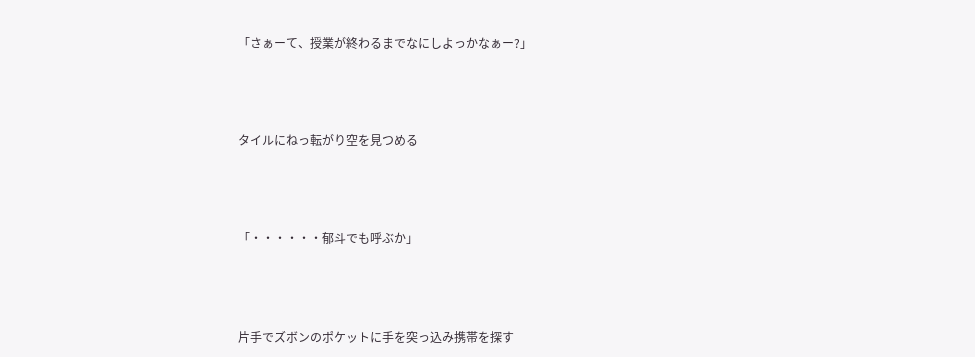「さぁーて、授業が終わるまでなにしよっかなぁー?」




タイルにねっ転がり空を見つめる




「・・・・・・郁斗でも呼ぶか」




片手でズボンのポケットに手を突っ込み携帯を探す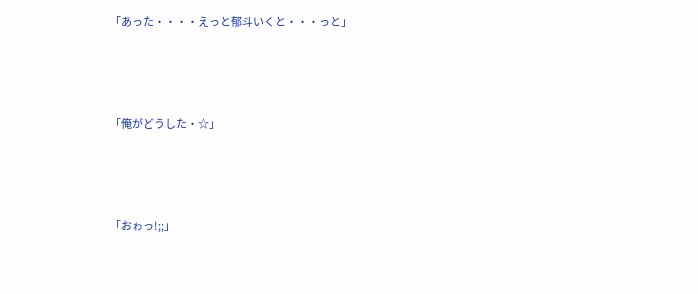「あった・・・・えっと郁斗いくと・・・っと」




「俺がどうした・☆」




「おゎっ!;;」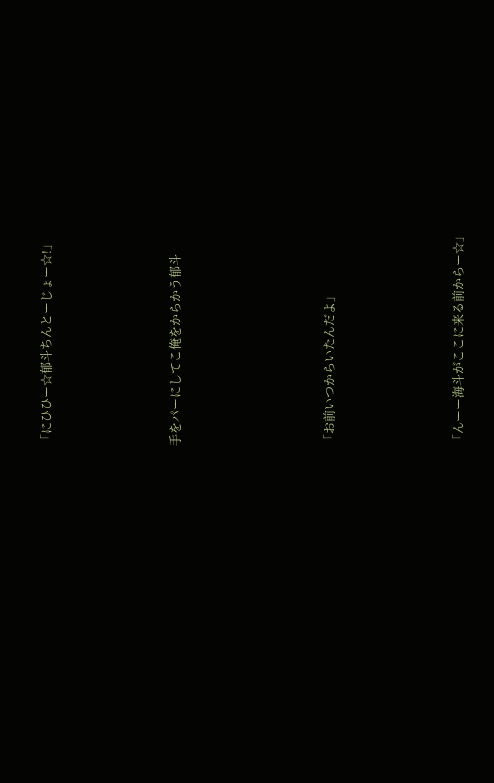「にひひー☆郁斗ちんとーじょー☆!」




手をパーにしてこ俺をからかう郁斗





「お前いつからいたんだよ」




「んーー海斗がここに来る前からー☆」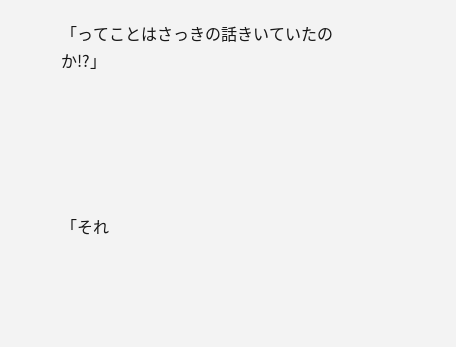「ってことはさっきの話きいていたのか!?」





「それ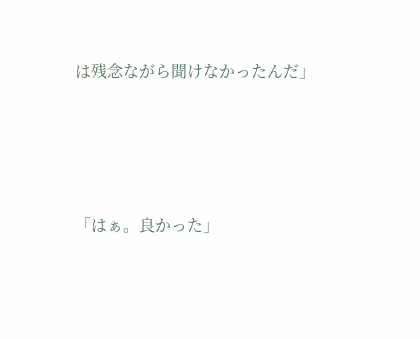は残念ながら聞けなかったんだ」




「はぁ。良かった」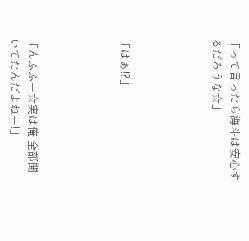「って言ったら海斗は安心するだろうな☆」




「はぁ!?」




「んふふー☆実は俺 全部聞いてたんだよねー!」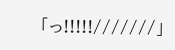「っ!!!!!///////」